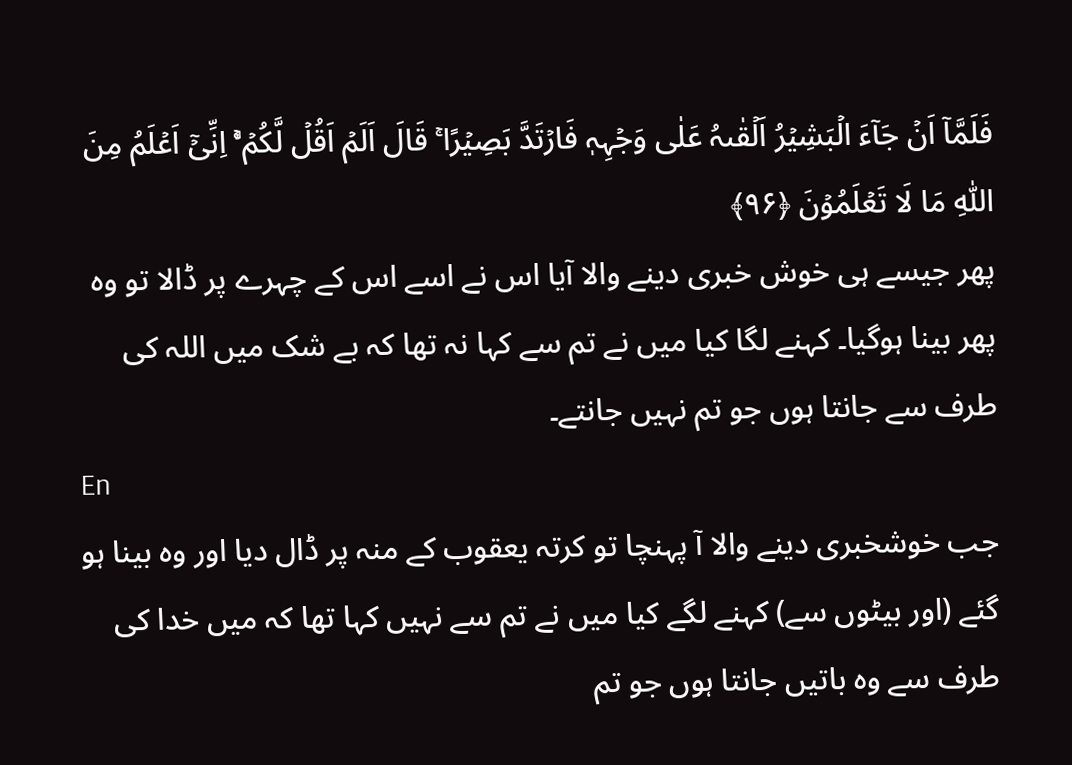فَلَمَّاۤ اَنۡ جَآءَ الۡبَشِیۡرُ اَلۡقٰىہُ عَلٰی وَجۡہِہٖ فَارۡتَدَّ بَصِیۡرًا ۚ قَالَ اَلَمۡ اَقُلۡ لَّکُمۡ ۚۙ اِنِّیۡۤ اَعۡلَمُ مِنَ اللّٰہِ مَا لَا تَعۡلَمُوۡنَ ﴿۹۶﴾
پھر جیسے ہی خوش خبری دینے والا آیا اس نے اسے اس کے چہرے پر ڈالا تو وہ پھر بینا ہوگیا۔ کہنے لگا کیا میں نے تم سے کہا نہ تھا کہ بے شک میں اللہ کی طرف سے جانتا ہوں جو تم نہیں جانتے۔
En
جب خوشخبری دینے والا آ پہنچا تو کرتہ یعقوب کے منہ پر ڈال دیا اور وہ بینا ہو گئے (اور بیٹوں سے) کہنے لگے کیا میں نے تم سے نہیں کہا تھا کہ میں خدا کی طرف سے وہ باتیں جانتا ہوں جو تم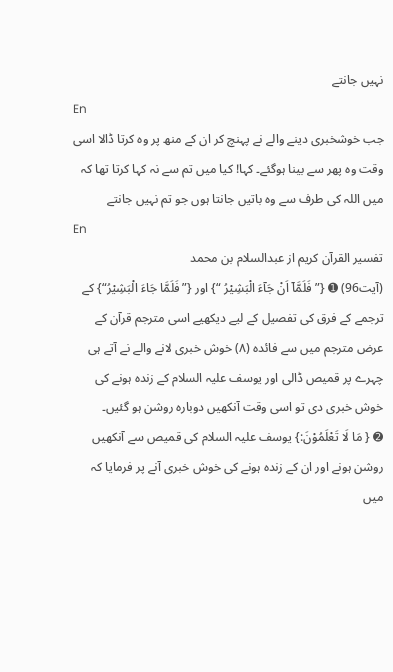نہیں جانتے
En
جب خوشخبری دینے والے نے پہنچ کر ان کے منھ پر وه کرتا ڈالا اسی وقت وه پھر سے بینا ہوگئے۔ کہا! کیا میں تم سے نہ کہا کرتا تھا کہ میں اللہ کی طرف سے وه باتیں جانتا ہوں جو تم نہیں جانتے
En
تفسیر القرآن کریم از عبدالسلام بن محمد
(آیت96) ➊ {” فَلَمَّاۤ اَنْ جَآءَ الْبَشِيْرُ “} اور {”فَلَمَّا جَاءَ الْبَشِيْرُ“} کے ترجمے کے فرق کی تفصیل کے لیے دیکھیے اسی مترجم قرآن کے عرض مترجم میں سے فائدہ (۸) خوش خبری لانے والے نے آتے ہی چہرے پر قمیص ڈالی اور یوسف علیہ السلام کے زندہ ہونے کی خوش خبری دی تو اسی وقت آنکھیں دوبارہ روشن ہو گئیں۔
➋ { مَا لَا تَعْلَمُوْنَ:} یوسف علیہ السلام کی قمیص سے آنکھیں روشن ہونے اور ان کے زندہ ہونے کی خوش خبری آنے پر فرمایا کہ میں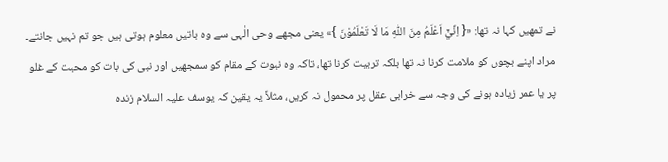نے تمھیں کہا نہ تھا: «{ اِنِّيْۤ اَعْلَمُ مِنَ اللّٰهِ مَا لَا تَعْلَمُوْنَ }» یعنی مجھے وحی الٰہی سے وہ باتیں معلوم ہوتی ہیں جو تم نہیں جانتے۔ مراد اپنے بچوں کو ملامت کرنا نہ تھا بلکہ تربیت کرنا تھا، تاکہ وہ نبوت کے مقام کو سمجھیں اور نبی کی بات کو محبت کے غلو پر یا عمر زیادہ ہونے کی وجہ سے خرابی عقل پر محمول نہ کریں، مثلاً یہ یقین کہ یوسف علیہ السلام زندہ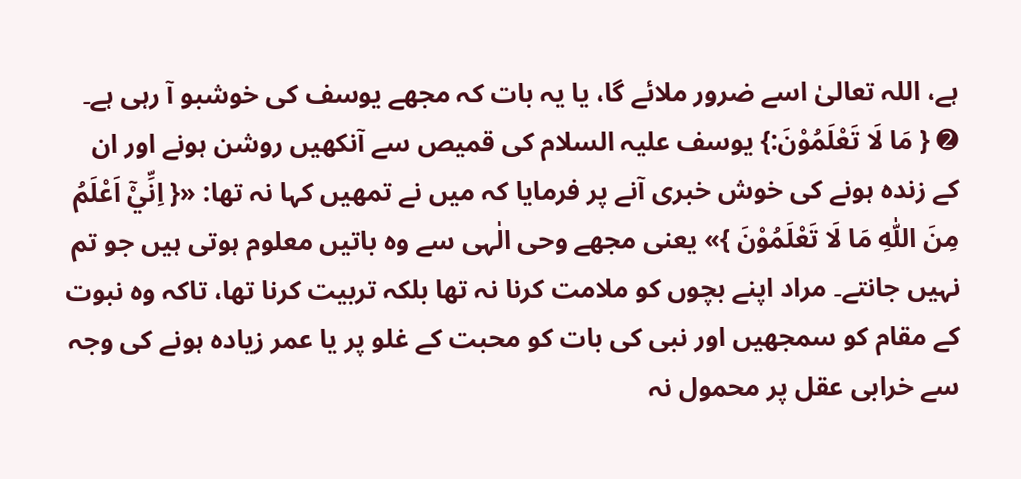ہے، اللہ تعالیٰ اسے ضرور ملائے گا، یا یہ بات کہ مجھے یوسف کی خوشبو آ رہی ہے۔
➋ { مَا لَا تَعْلَمُوْنَ:} یوسف علیہ السلام کی قمیص سے آنکھیں روشن ہونے اور ان کے زندہ ہونے کی خوش خبری آنے پر فرمایا کہ میں نے تمھیں کہا نہ تھا: «{ اِنِّيْۤ اَعْلَمُ مِنَ اللّٰهِ مَا لَا تَعْلَمُوْنَ }» یعنی مجھے وحی الٰہی سے وہ باتیں معلوم ہوتی ہیں جو تم نہیں جانتے۔ مراد اپنے بچوں کو ملامت کرنا نہ تھا بلکہ تربیت کرنا تھا، تاکہ وہ نبوت کے مقام کو سمجھیں اور نبی کی بات کو محبت کے غلو پر یا عمر زیادہ ہونے کی وجہ سے خرابی عقل پر محمول نہ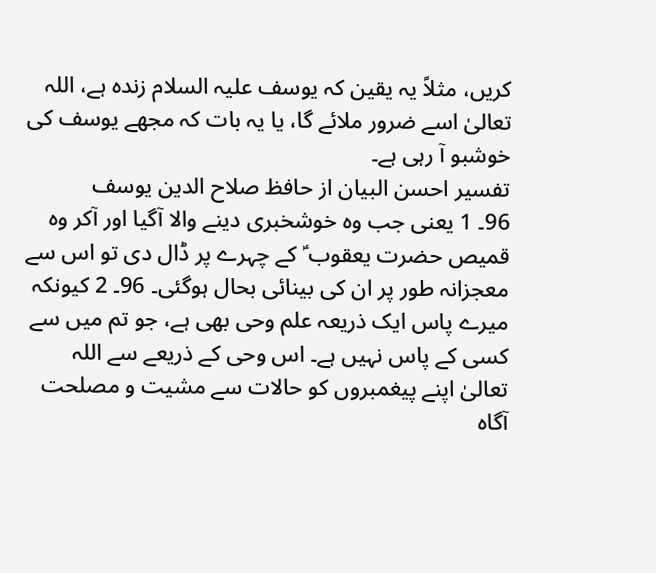کریں، مثلاً یہ یقین کہ یوسف علیہ السلام زندہ ہے، اللہ تعالیٰ اسے ضرور ملائے گا، یا یہ بات کہ مجھے یوسف کی خوشبو آ رہی ہے۔
تفسیر احسن البیان از حافظ صلاح الدین یوسف
96۔ 1 یعنی جب وہ خوشخبری دینے والا آگیا اور آکر وہ قمیص حضرت یعقوب ؑ کے چہرے پر ڈال دی تو اس سے معجزانہ طور پر ان کی بینائی بحال ہوگئی۔ 96۔ 2 کیونکہ میرے پاس ایک ذریعہ علم وحی بھی ہے، جو تم میں سے کسی کے پاس نہیں ہے۔ اس وحی کے ذریعے سے اللہ تعالیٰ اپنے پیغمبروں کو حالات سے مشیت و مصلحت آگاہ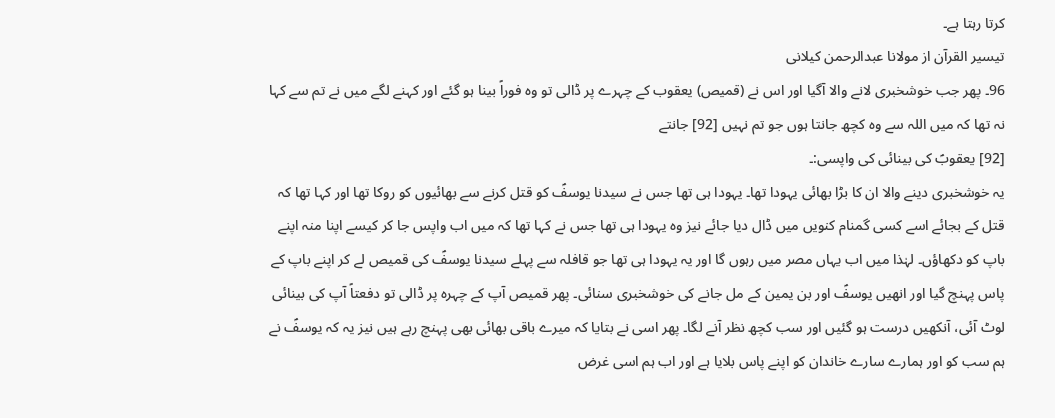کرتا رہتا ہے۔
تيسير القرآن از مولانا عبدالرحمن کیلانی
96۔ پھر جب خوشخبری لانے والا آگیا اور اس نے (قمیص) یعقوب کے چہرے پر ڈالی تو وہ فوراً بینا ہو گئے اور کہنے لگے میں نے تم سے کہا نہ تھا کہ میں اللہ سے وہ کچھ جانتا ہوں جو تم نہیں [92] جانتے
[92] یعقوبؑ کی بینائی کی واپسی:۔
یہ خوشخبری دینے والا ان کا بڑا بھائی یہودا تھا۔ یہودا ہی تھا جس نے سیدنا یوسفؑ کو قتل کرنے سے بھائیوں کو روکا تھا اور کہا تھا کہ قتل کے بجائے اسے کسی گمنام کنویں میں ڈال دیا جائے نیز وہ یہودا ہی تھا جس نے کہا تھا کہ میں اب واپس جا کر کیسے اپنا منہ اپنے باپ کو دکھاؤں۔ لہٰذا میں اب یہاں مصر میں رہوں گا اور یہ یہودا ہی تھا جو قافلہ سے پہلے سیدنا یوسفؑ کی قمیص لے کر اپنے باپ کے پاس پہنچ گیا اور انھیں یوسفؑ اور بن یمین کے مل جانے کی خوشخبری سنائی۔ پھر قمیص آپ کے چہرہ پر ڈالی تو دفعتاً آپ کی بینائی لوٹ آئی، آنکھیں درست ہو گئیں اور سب کچھ نظر آنے لگا۔ پھر اسی نے بتایا کہ میرے باقی بھائی بھی پہنچ رہے ہیں نیز یہ کہ یوسفؑ نے ہم سب کو اور ہمارے سارے خاندان کو اپنے پاس بلایا ہے اور اب ہم اسی غرض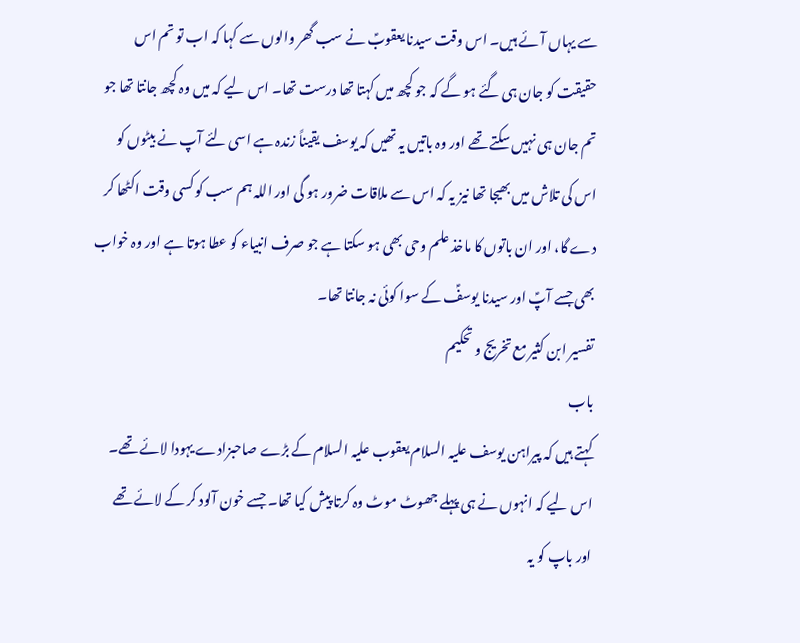سے یہاں آئے ہیں۔ اس وقت سیدنا یعقوبؑ نے سب گھر والوں سے کہا کہ اب تو تم اس حقیقت کو جان ہی گئے ہو گے کہ جو کچھ میں کہتا تھا درست تھا۔ اس لیے کہ میں وہ کچھ جانتا تھا جو تم جان ہی نہیں سکتے تھے اور وہ باتیں یہ تھیں کہ یوسف یقیناً زندہ ہے اسی لئے آپ نے بیٹوں کو اس کی تلاش میں بھیجا تھا نیز یہ کہ اس سے ملاقات ضرور ہو گی اور اللہ ہم سب کو کسی وقت اکٹھا کر دے گا، اور ان باتوں کا ماخذ علم وحی بھی ہو سکتا ہے جو صرف انبیاء کو عطا ہوتا ہے اور وہ خواب بھی جسے آپؑ اور سیدنا یوسفؑ کے سوا کوئی نہ جانتا تھا۔
تفسیر ابن کثیر مع تخریج و تحکیم
باب
کہتے ہیں کہ پیراہن یوسف علیہ السلام یعقوب علیہ السلام کے بڑے صاحبزادے یہودا لائے تھے۔ اس لیے کہ انہوں نے ہی پہلے جھوٹ موٹ وہ کرتا پیش کیا تھا۔ جسے خون آلود کر کے لائے تھے اور باپ کو یہ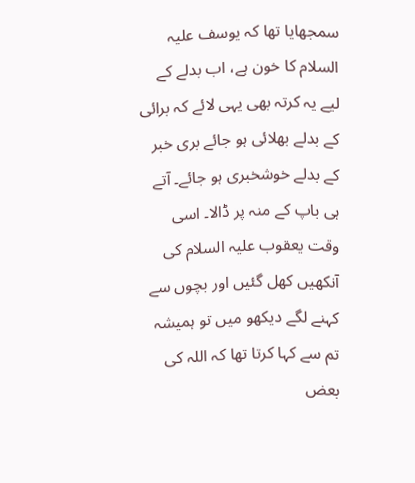سمجھایا تھا کہ یوسف علیہ السلام کا خون ہے، اب بدلے کے لیے یہ کرتہ بھی یہی لائے کہ برائی کے بدلے بھلائی ہو جائے بری خبر کے بدلے خوشخبری ہو جائے۔ آتے ہی باپ کے منہ پر ڈالا۔ اسی وقت یعقوب علیہ السلام کی آنکھیں کھل گئیں اور بچوں سے کہنے لگے دیکھو میں تو ہمیشہ تم سے کہا کرتا تھا کہ اللہ کی بعض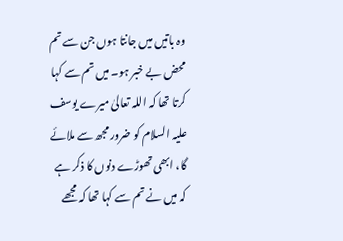وہ باتیں میں جانتا ہوں جن سے تم محض بے خبر ہو۔ میں تم سے کہا کرتا تھا کہ اللہ تعالیٰ میرے یوسف علیہ السلام کو ضرور مجھ سے ملائے گا، ابھی تھوڑے دنوں کا ذکر ہے کہ میں نے تم سے کہا تھا کہ مجھے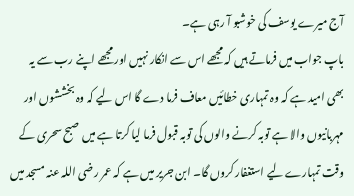آج میرے یوسف کی خوشبو آ رہی ہے۔
باپ جواب میں فرماتے ہیں کہ مجھے اس سے انکار نہیں اور مجھے اپنے رب سے یہ بھی امید ہے کہ وہ تمہاری خطائیں معاف فرما دے گا اس لیے کہ وہ بخششوں اور مہربانیوں والا ہے توبہ کرنے والوں کی توبہ قبول فرما لیا کرتا ہے میں صبح سحری کے وقت تمہارے لیے استغفار کروں گا۔ ابن جریر میں ہے کہ عمر رضی اللہ عنہ مسجد میں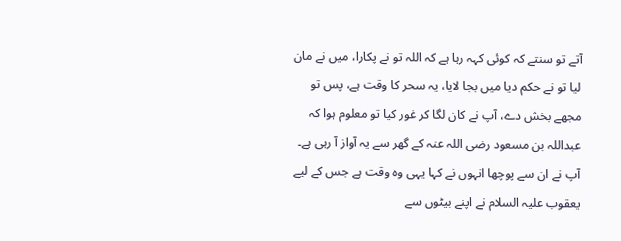آتے تو سنتے کہ کوئی کہہ رہا ہے کہ اللہ تو نے پکارا، میں نے مان لیا تو نے حکم دیا میں بجا لایا، یہ سحر کا وقت ہے، پس تو مجھے بخش دے، آپ نے کان لگا کر غور کیا تو معلوم ہوا کہ عبداللہ بن مسعود رضی اللہ عنہ کے گھر سے یہ آواز آ رہی ہے۔ آپ نے ان سے پوچھا انہوں نے کہا یہی وہ وقت ہے جس کے لیے یعقوب علیہ السلام نے اپنے بیٹوں سے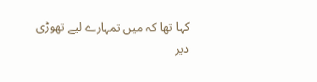کہا تھا کہ میں تمہارے لیے تھوڑی دیر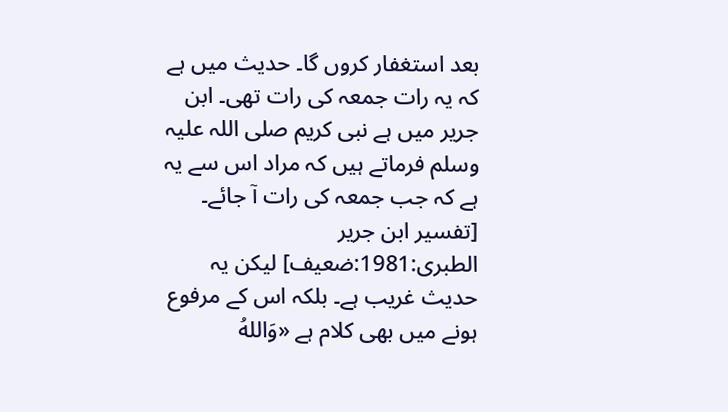بعد استغفار کروں گا۔ حدیث میں ہے کہ یہ رات جمعہ کی رات تھی۔ ابن جریر میں ہے نبی کریم صلی اللہ علیہ وسلم فرماتے ہیں کہ مراد اس سے یہ ہے کہ جب جمعہ کی رات آ جائے۔ [تفسیر ابن جریر الطبری:1981:ضعیف] لیکن یہ حدیث غریب ہے۔ بلکہ اس کے مرفوع ہونے میں بھی کلام ہے «وَاللهُ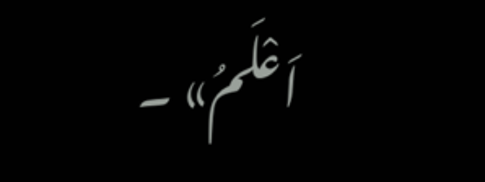اَعْلَمُ» ۔